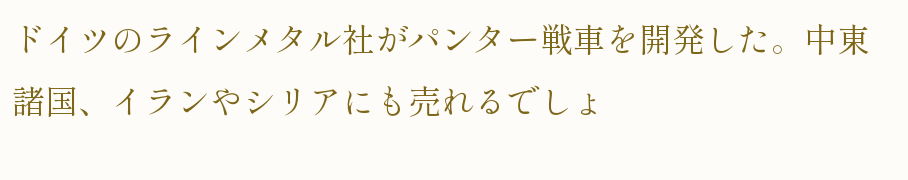ドイツのラインメタル社がパンター戦車を開発した。中東諸国、イランやシリアにも売れるでしょ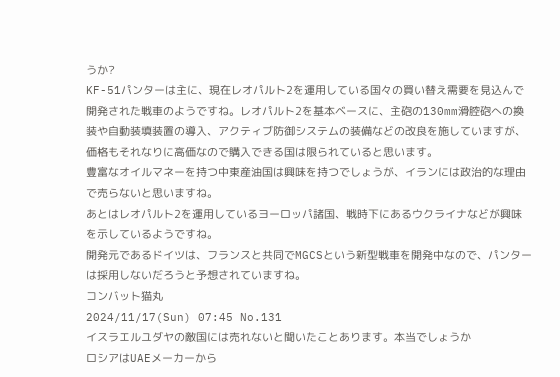うか?
KF-51パンターは主に、現在レオパルト2を運用している国々の買い替え需要を見込んで開発された戦車のようですね。レオパルト2を基本ベースに、主砲の130mm滑腔砲への換装や自動装填装置の導入、アクティブ防御システムの装備などの改良を施していますが、価格もそれなりに高価なので購入できる国は限られていると思います。
豊富なオイルマネーを持つ中東産油国は興味を持つでしょうが、イランには政治的な理由で売らないと思いますね。
あとはレオパルト2を運用しているヨーロッパ諸国、戦時下にあるウクライナなどが興味を示しているようですね。
開発元であるドイツは、フランスと共同でMGCSという新型戦車を開発中なので、パンターは採用しないだろうと予想されていますね。
コンバット猫丸
2024/11/17(Sun) 07:45 No.131
イスラエルユダヤの敵国には売れないと聞いたことあります。本当でしょうか
ロシアはUAEメーカーから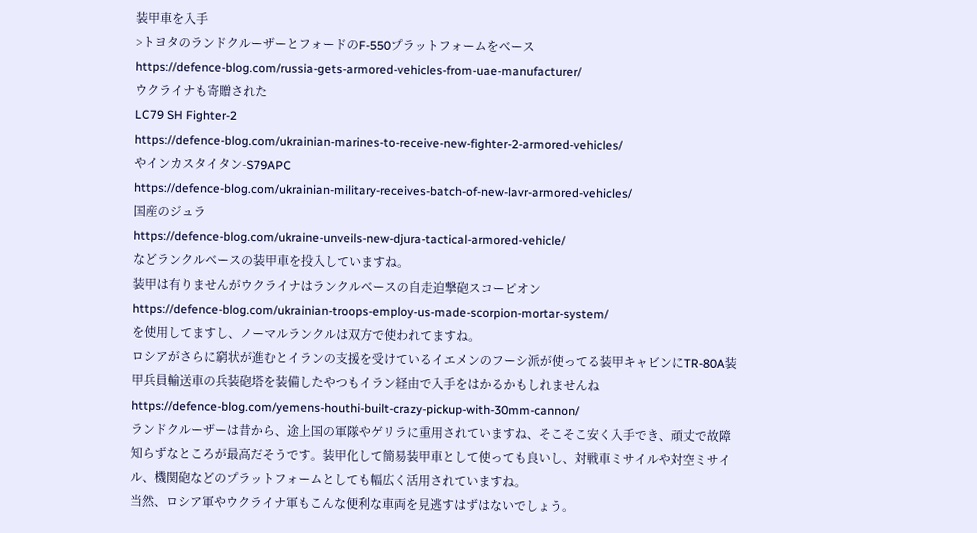装甲車を入手
>トヨタのランドクルーザーとフォードのF-550プラットフォームをベース
https://defence-blog.com/russia-gets-armored-vehicles-from-uae-manufacturer/
ウクライナも寄贈された
LC79 SH Fighter-2
https://defence-blog.com/ukrainian-marines-to-receive-new-fighter-2-armored-vehicles/
やインカスタイタン-S79APC
https://defence-blog.com/ukrainian-military-receives-batch-of-new-lavr-armored-vehicles/
国産のジュラ
https://defence-blog.com/ukraine-unveils-new-djura-tactical-armored-vehicle/
などランクルベースの装甲車を投入していますね。
装甲は有りませんがウクライナはランクルベースの自走迫撃砲スコーピオン
https://defence-blog.com/ukrainian-troops-employ-us-made-scorpion-mortar-system/
を使用してますし、ノーマルランクルは双方で使われてますね。
ロシアがさらに窮状が進むとイランの支援を受けているイエメンのフーシ派が使ってる装甲キャビンにTR-80A装甲兵員輸送車の兵装砲塔を装備したやつもイラン経由で入手をはかるかもしれませんね
https://defence-blog.com/yemens-houthi-built-crazy-pickup-with-30mm-cannon/
ランドクルーザーは昔から、途上国の軍隊やゲリラに重用されていますね、そこそこ安く入手でき、頑丈で故障知らずなところが最高だそうです。装甲化して簡易装甲車として使っても良いし、対戦車ミサイルや対空ミサイル、機関砲などのプラットフォームとしても幅広く活用されていますね。
当然、ロシア軍やウクライナ軍もこんな便利な車両を見逃すはずはないでしょう。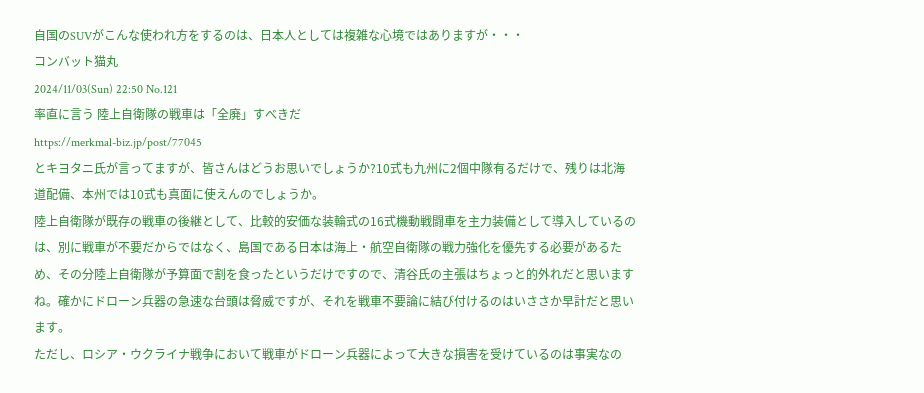自国のSUVがこんな使われ方をするのは、日本人としては複雑な心境ではありますが・・・
コンバット猫丸
2024/11/03(Sun) 22:50 No.121
率直に言う 陸上自衛隊の戦車は「全廃」すべきだ
https://merkmal-biz.jp/post/77045
とキヨタニ氏が言ってますが、皆さんはどうお思いでしょうか?10式も九州に2個中隊有るだけで、残りは北海道配備、本州では10式も真面に使えんのでしょうか。
陸上自衛隊が既存の戦車の後継として、比較的安価な装輪式の16式機動戦闘車を主力装備として導入しているのは、別に戦車が不要だからではなく、島国である日本は海上・航空自衛隊の戦力強化を優先する必要があるため、その分陸上自衛隊が予算面で割を食ったというだけですので、清谷氏の主張はちょっと的外れだと思いますね。確かにドローン兵器の急速な台頭は脅威ですが、それを戦車不要論に結び付けるのはいささか早計だと思います。
ただし、ロシア・ウクライナ戦争において戦車がドローン兵器によって大きな損害を受けているのは事実なの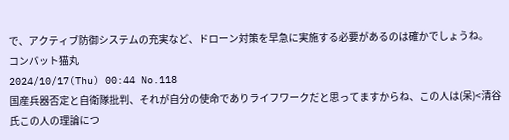で、アクティブ防御システムの充実など、ドローン対策を早急に実施する必要があるのは確かでしょうね。
コンバット猫丸
2024/10/17(Thu) 00:44 No.118
国産兵器否定と自衛隊批判、それが自分の使命でありライフワークだと思ってますからね、この人は(呆)<清谷氏この人の理論につ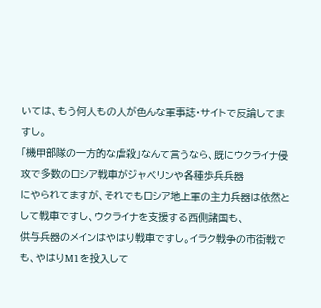いては、もう何人もの人が色んな軍事誌・サイトで反論してますし。
「機甲部隊の一方的な虐殺」なんて言うなら、既にウクライナ侵攻で多数のロシア戦車がジャベリンや各種歩兵兵器
にやられてますが、それでもロシア地上軍の主力兵器は依然として戦車ですし、ウクライナを支援する西側諸国も、
供与兵器のメインはやはり戦車ですし。イラク戦争の市街戦でも、やはりM1を投入して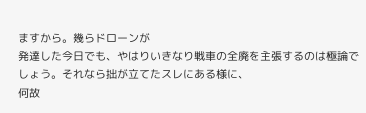ますから。幾らドローンが
発達した今日でも、やはりいきなり戦車の全廃を主張するのは極論でしょう。それなら拙が立てたスレにある様に、
何故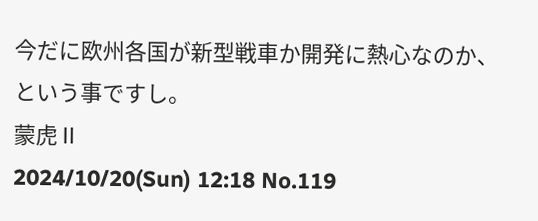今だに欧州各国が新型戦車か開発に熱心なのか、という事ですし。
蒙虎Ⅱ
2024/10/20(Sun) 12:18 No.119